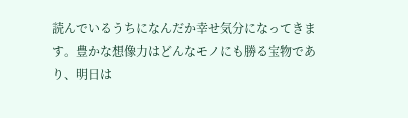読んでいるうちになんだか幸せ気分になってきます。豊かな想像力はどんなモノにも勝る宝物であり、明日は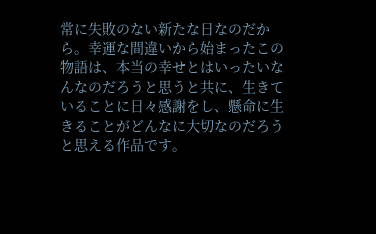常に失敗のない新たな日なのだから。幸運な間違いから始まったこの物語は、本当の幸せとはいったいなんなのだろうと思うと共に、生きていることに日々感謝をし、懸命に生きることがどんなに大切なのだろうと思える作品です。